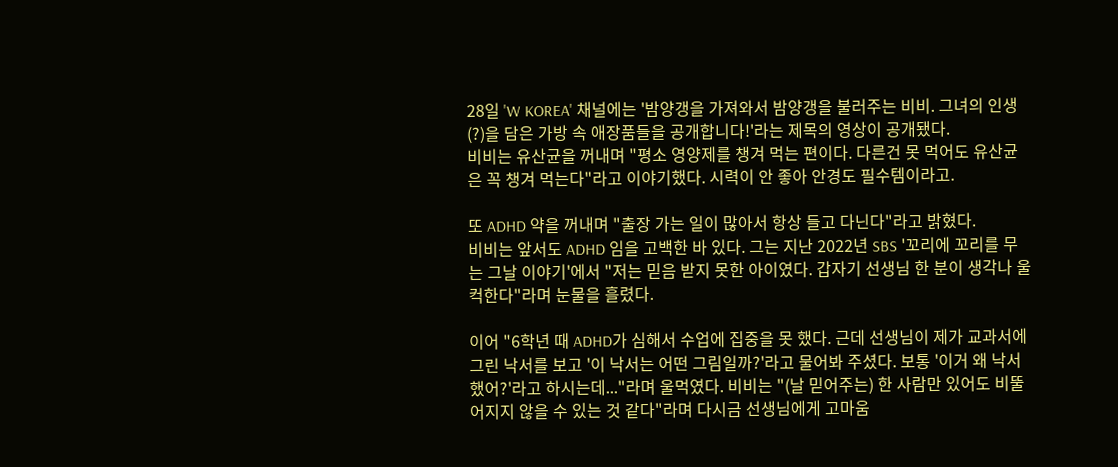28일 'W KOREA' 채널에는 '밤양갱을 가져와서 밤양갱을 불러주는 비비. 그녀의 인생(?)을 담은 가방 속 애장품들을 공개합니다!'라는 제목의 영상이 공개됐다.
비비는 유산균을 꺼내며 "평소 영양제를 챙겨 먹는 편이다. 다른건 못 먹어도 유산균은 꼭 챙겨 먹는다"라고 이야기했다. 시력이 안 좋아 안경도 필수템이라고.

또 ADHD 약을 꺼내며 "출장 가는 일이 많아서 항상 들고 다닌다"라고 밝혔다.
비비는 앞서도 ADHD 임을 고백한 바 있다. 그는 지난 2022년 SBS '꼬리에 꼬리를 무는 그날 이야기'에서 "저는 믿음 받지 못한 아이였다. 갑자기 선생님 한 분이 생각나 울컥한다"라며 눈물을 흘렸다.

이어 "6학년 때 ADHD가 심해서 수업에 집중을 못 했다. 근데 선생님이 제가 교과서에 그린 낙서를 보고 '이 낙서는 어떤 그림일까?'라고 물어봐 주셨다. 보통 '이거 왜 낙서했어?'라고 하시는데..."라며 울먹였다. 비비는 "(날 믿어주는) 한 사람만 있어도 비뚤어지지 않을 수 있는 것 같다"라며 다시금 선생님에게 고마움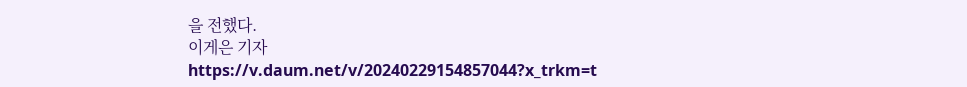을 전했다.
이게은 기자
https://v.daum.net/v/20240229154857044?x_trkm=t